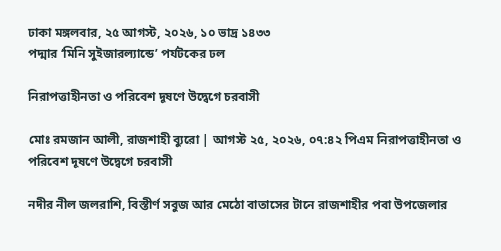ঢাকা মঙ্গলবার, ২৫ আগস্ট, ২০২৬, ১০ ভাদ্র ১৪৩৩
পদ্মার ‘মিনি সুইজারল্যান্ডে’ পর্যটকের ঢল

নিরাপত্তাহীনতা ও পরিবেশ দূষণে উদ্বেগে চরবাসী

মোঃ রমজান আলী, রাজশাহী ব্যুরো | আগস্ট ২৫, ২০২৬, ০৭:৪২ পিএম নিরাপত্তাহীনতা ও পরিবেশ দূষণে উদ্বেগে চরবাসী

নদীর নীল জলরাশি, বিস্তীর্ণ সবুজ আর মেঠো বাতাসের টানে রাজশাহীর পবা উপজেলার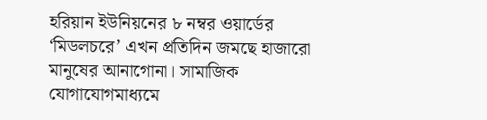হরিয়ান ইউনিয়নের ৮ নম্বর ওয়ার্ডের ‘মিডলচরে’ এখন প্রতিদিন জমছে হাজারো মানুষের আনাগোনা। সামাজিক যোগাযোগমাধ্যমে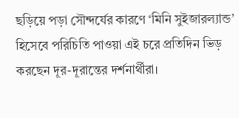ছড়িয়ে পড়া সৌন্দর্যের কারণে ‘মিনি সুইজারল্যান্ড’ হিসেবে পরিচিতি পাওয়া এই চরে প্রতিদিন ভিড় করছেন দূর-দূরান্তের দর্শনার্থীরা।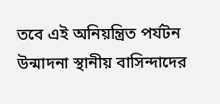তবে এই অনিয়ন্ত্রিত পর্যটন উন্মাদনা স্থানীয় বাসিন্দাদের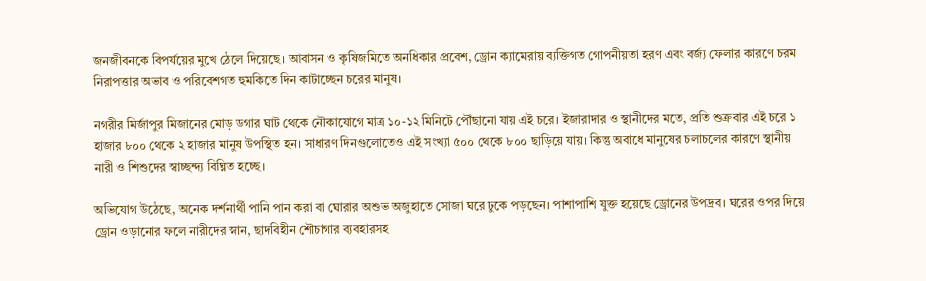জনজীবনকে বিপর্যয়ের মুখে ঠেলে দিয়েছে। আবাসন ও কৃষিজমিতে অনধিকার প্রবেশ, ড্রোন ক্যামেরায় ব্যক্তিগত গোপনীয়তা হরণ এবং বর্জ্য ফেলার কারণে চরম নিরাপত্তার অভাব ও পরিবেশগত হুমকিতে দিন কাটাচ্ছেন চরের মানুষ।

নগরীর মির্জাপুর মিজানের মোড় ডগার ঘাট থেকে নৌকাযোগে মাত্র ১০-১২ মিনিটে পৌঁছানো যায় এই চরে। ইজারাদার ও স্থানীদের মতে, প্রতি শুক্রবার এই চরে ১ হাজার ৮০০ থেকে ২ হাজার মানুষ উপস্থিত হন। সাধারণ দিনগুলোতেও এই সংখ্যা ৫০০ থেকে ৮০০ ছাড়িয়ে যায়। কিন্তু অবাধে মানুষের চলাচলের কারণে স্থানীয় নারী ও শিশুদের স্বাচ্ছন্দ্য বিঘ্নিত হচ্ছে।

অভিযোগ উঠেছে, অনেক দর্শনার্থী পানি পান করা বা ঘোরার অশুভ অজুহাতে সোজা ঘরে ঢুকে পড়ছেন। পাশাপাশি যুক্ত হয়েছে ড্রোনের উপদ্রব। ঘরের ওপর দিয়ে ড্রোন ওড়ানোর ফলে নারীদের স্নান, ছাদবিহীন শৌচাগার ব্যবহারসহ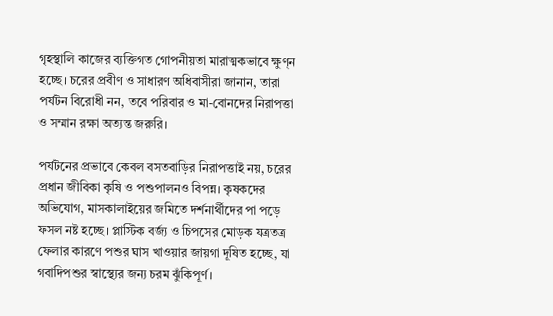গৃহস্থালি কাজের ব্যক্তিগত গোপনীয়তা মারাত্মকভাবে ক্ষুণ্ন হচ্ছে। চরের প্রবীণ ও সাধারণ অধিবাসীরা জানান, তারা পর্যটন বিরোধী নন, তবে পরিবার ও মা-বোনদের নিরাপত্তা ও সম্মান রক্ষা অত্যন্ত জরুরি।

পর্যটনের প্রভাবে কেবল বসতবাড়ির নিরাপত্তাই নয়, চরের প্রধান জীবিকা কৃষি ও পশুপালনও বিপন্ন। কৃষকদের অভিযোগ, মাসকালাইয়ের জমিতে দর্শনার্থীদের পা পড়ে ফসল নষ্ট হচ্ছে। প্লাস্টিক বর্জ্য ও চিপসের মোড়ক যত্রতত্র ফেলার কারণে পশুর ঘাস খাওয়ার জায়গা দূষিত হচ্ছে, যা গবাদিপশুর স্বাস্থ্যের জন্য চরম ঝুঁকিপূর্ণ।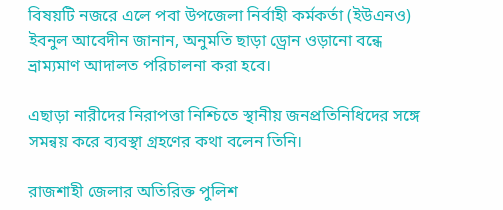বিষয়টি নজরে এলে পবা উপজেলা নির্বাহী কর্মকর্তা (ইউএনও) ইবনুল আবেদীন জানান, অনুমতি ছাড়া ড্রোন ওড়ানো বন্ধে ভ্রাম্যমাণ আদালত পরিচালনা করা হবে।

এছাড়া নারীদের নিরাপত্তা নিশ্চিতে স্থানীয় জনপ্রতিনিধিদের সঙ্গে সমন্বয় করে ব্যবস্থা গ্রহণের কথা বলেন তিনি।

রাজশাহী জেলার অতিরিক্ত পুলিশ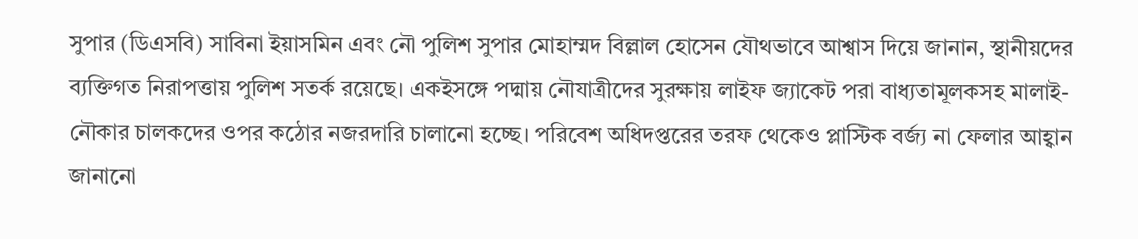সুপার (ডিএসবি) সাবিনা ইয়াসমিন এবং নৌ পুলিশ সুপার মোহাম্মদ বিল্লাল হোসেন যৌথভাবে আশ্বাস দিয়ে জানান, স্থানীয়দের ব্যক্তিগত নিরাপত্তায় পুলিশ সতর্ক রয়েছে। একইসঙ্গে পদ্মায় নৌযাত্রীদের সুরক্ষায় লাইফ জ্যাকেট পরা বাধ্যতামূলকসহ মালাই-নৌকার চালকদের ওপর কঠোর নজরদারি চালানো হচ্ছে। পরিবেশ অধিদপ্তরের তরফ থেকেও প্লাস্টিক বর্জ্য না ফেলার আহ্বান জানানো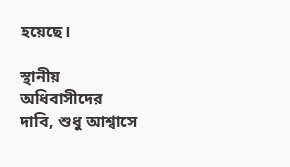হয়েছে।

স্থানীয় অধিবাসীদের দাবি, শুধু আশ্বাসে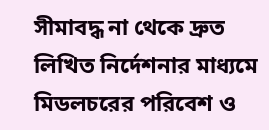সীমাবদ্ধ না থেকে দ্রুত লিখিত নির্দেশনার মাধ্যমে মিডলচরের পরিবেশ ও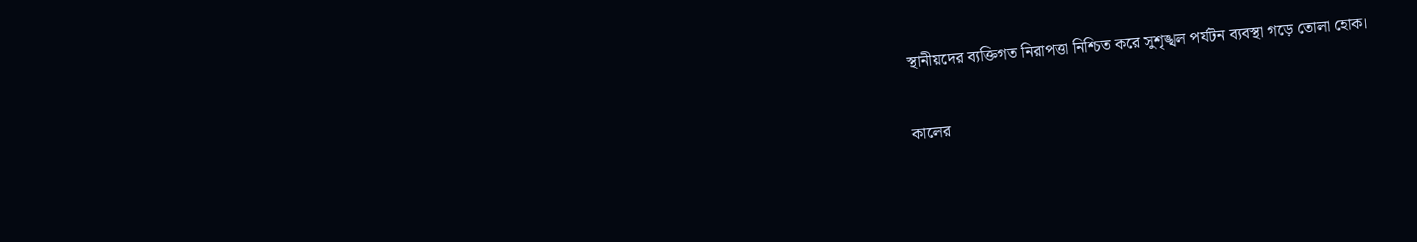স্থানীয়দের ব্যক্তিগত নিরাপত্তা নিশ্চিত করে সুশৃঙ্খল পর্যটন ব্যবস্থা গড়ে তোলা হোক।

কালের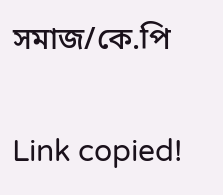সমাজ/কে.পি

Link copied!